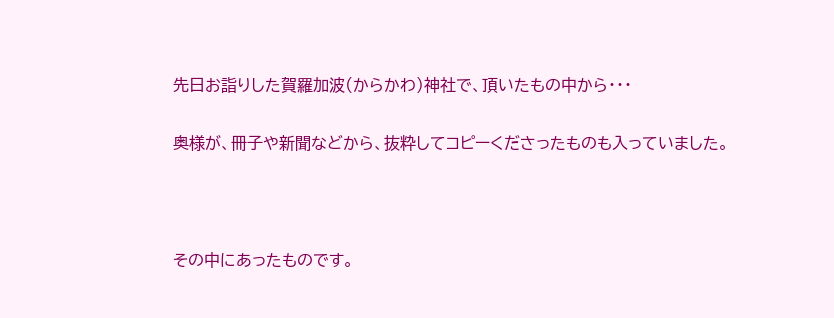先日お詣りした賀羅加波(からかわ)神社で、頂いたもの中から・・・

奥様が、冊子や新聞などから、抜粋してコピーくださったものも入っていました。



その中にあったものです。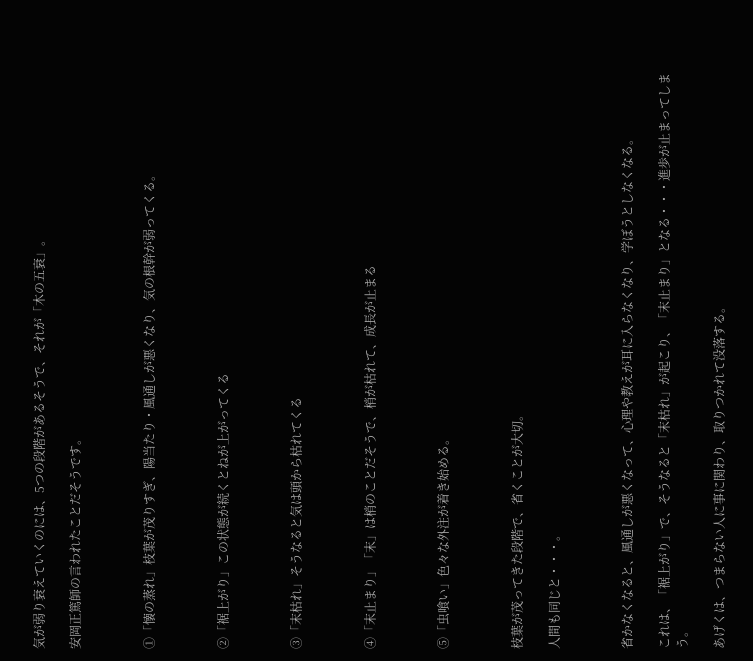気が弱り衰えていくのには、5つの段階があるそうで、それが「木の五衰」。

安岡正篤師の言われたことだそうです。



①「懐の蒸れ」枝葉が茂りすぎ、陽当たり・風通しが悪くなり、気の根幹が弱ってくる。



②「裾上がり」この状態が続くとねが上がってくる



③「末枯れ」そうなると気は頭から枯れてくる



④「末止まり」「末」は梢のことだそうで、梢が枯れて、成長が止まる



⑤「虫喰い」色々な外注が着き始める。



枝葉が茂ってきた段階で、省くことが大切。

人間も同じと・・・。



省かなくなると、風通しが悪くなって、心理や教えが耳に入らなくなり、学ぼうとしなくなる。

これは、「裾上がり」で、そうなると「末枯れ」が起こり、「末止まり」となる・・・進歩が止まってしまう。

あげくは、つまらない人に事に関わり、取りつかれて没落する。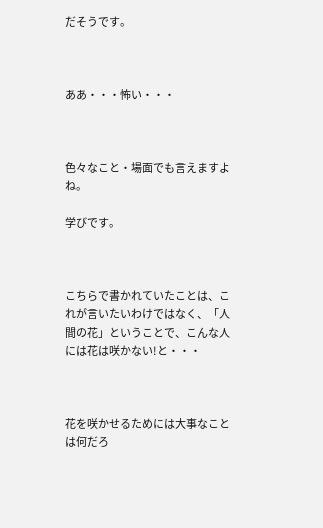だそうです。



ああ・・・怖い・・・



色々なこと・場面でも言えますよね。

学びです。



こちらで書かれていたことは、これが言いたいわけではなく、「人間の花」ということで、こんな人には花は咲かない!と・・・



花を咲かせるためには大事なことは何だろ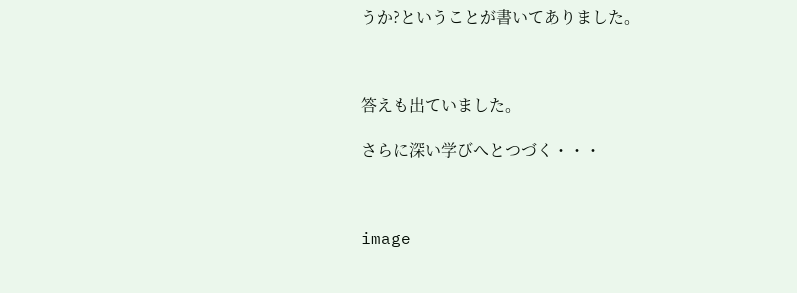うか?ということが書いてありました。



答えも出ていました。

さらに深い学びへとつづく・・・



image